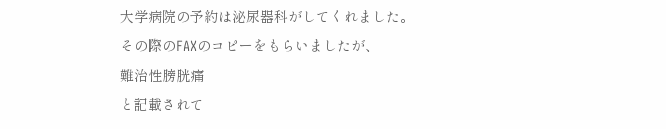大学病院の予約は泌尿器科がしてくれました。
その際のFAXのコピーをもらいましたが、
難治性膀胱痛
と記載されて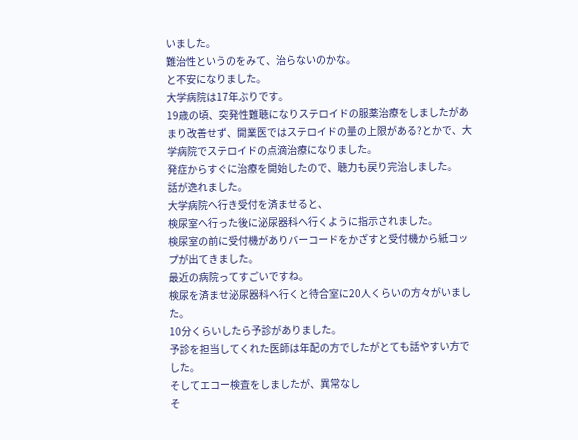いました。
難治性というのをみて、治らないのかな。
と不安になりました。
大学病院は17年ぶりです。
19歳の頃、突発性難聴になりステロイドの服薬治療をしましたがあまり改善せず、開業医ではステロイドの量の上限がある?とかで、大学病院でステロイドの点滴治療になりました。
発症からすぐに治療を開始したので、聴力も戻り完治しました。
話が逸れました。
大学病院へ行き受付を済ませると、
検尿室へ行った後に泌尿器科へ行くように指示されました。
検尿室の前に受付機がありバーコードをかざすと受付機から紙コップが出てきました。
最近の病院ってすごいですね。
検尿を済ませ泌尿器科へ行くと待合室に20人くらいの方々がいました。
10分くらいしたら予診がありました。
予診を担当してくれた医師は年配の方でしたがとても話やすい方でした。
そしてエコー検査をしましたが、異常なし
そ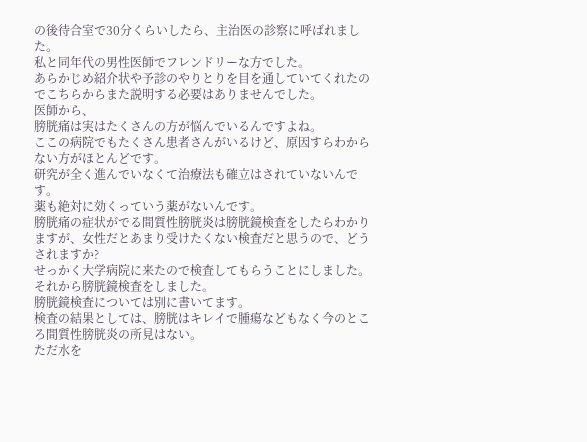の後待合室で30分くらいしたら、主治医の診察に呼ばれました。
私と同年代の男性医師でフレンドリーな方でした。
あらかじめ紹介状や予診のやりとりを目を通していてくれたのでこちらからまた説明する必要はありませんでした。
医師から、
膀胱痛は実はたくさんの方が悩んでいるんですよね。
ここの病院でもたくさん患者さんがいるけど、原因すらわからない方がほとんどです。
研究が全く進んでいなくて治療法も確立はされていないんです。
薬も絶対に効くっていう薬がないんです。
膀胱痛の症状がでる間質性膀胱炎は膀胱鏡検査をしたらわかりますが、女性だとあまり受けたくない検査だと思うので、どうされますか?
せっかく大学病院に来たので検査してもらうことにしました。
それから膀胱鏡検査をしました。
膀胱鏡検査については別に書いてます。
検査の結果としては、膀胱はキレイで腫瘍などもなく今のところ間質性膀胱炎の所見はない。
ただ水を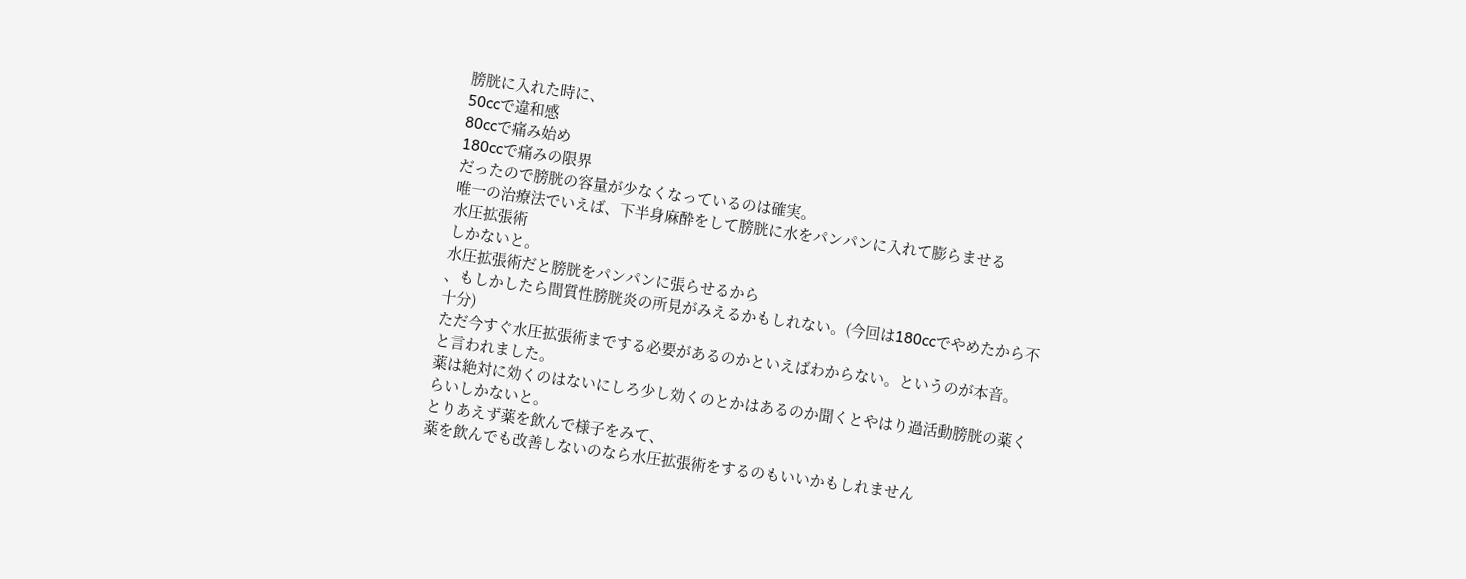膀胱に入れた時に、
50ccで違和感
80ccで痛み始め
180ccで痛みの限界
だったので膀胱の容量が少なくなっているのは確実。
唯一の治療法でいえば、下半身麻酔をして膀胱に水をパンパンに入れて膨らませる
水圧拡張術
しかないと。
水圧拡張術だと膀胱をパンパンに張らせるから
、もしかしたら間質性膀胱炎の所見がみえるかもしれない。(今回は180ccでやめたから不十分)
ただ今すぐ水圧拡張術までする必要があるのかといえばわからない。というのが本音。
と言われました。
薬は絶対に効くのはないにしろ少し効くのとかはあるのか聞くとやはり過活動膀胱の薬くらいしかないと。
とりあえず薬を飲んで様子をみて、
薬を飲んでも改善しないのなら水圧拡張術をするのもいいかもしれません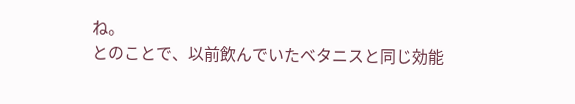ね。
とのことで、以前飲んでいたベタニスと同じ効能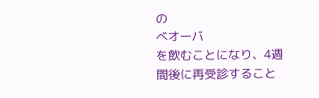の
べオーバ
を飲むことになり、4週間後に再受診すること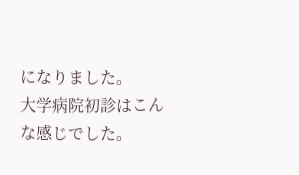になりました。
大学病院初診はこんな感じでした。